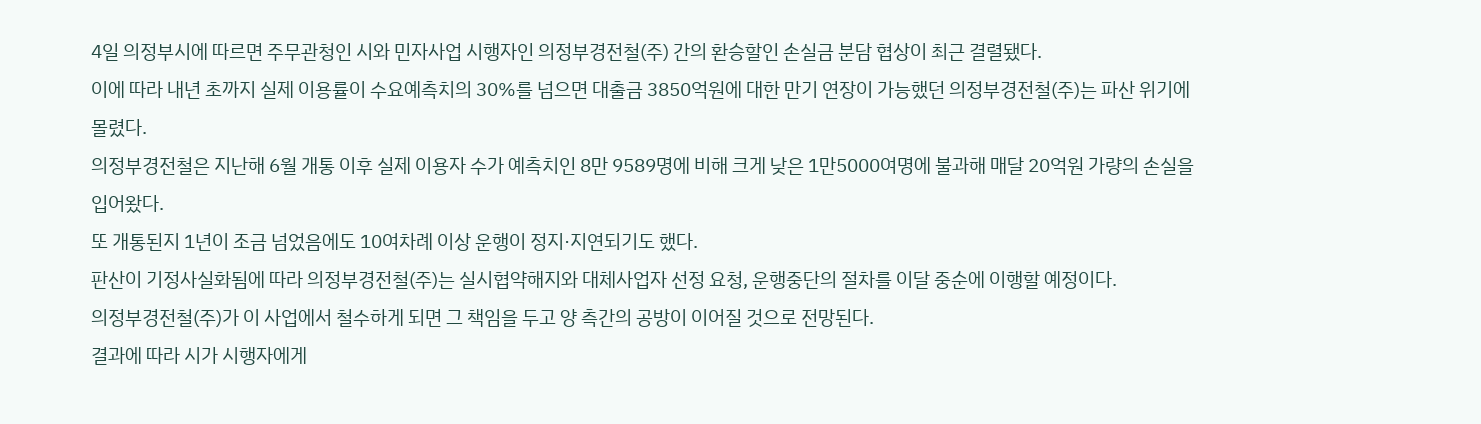4일 의정부시에 따르면 주무관청인 시와 민자사업 시행자인 의정부경전철(주) 간의 환승할인 손실금 분담 협상이 최근 결렬됐다.
이에 따라 내년 초까지 실제 이용률이 수요예측치의 30%를 넘으면 대출금 3850억원에 대한 만기 연장이 가능했던 의정부경전철(주)는 파산 위기에 몰렸다.
의정부경전철은 지난해 6월 개통 이후 실제 이용자 수가 예측치인 8만 9589명에 비해 크게 낮은 1만5000여명에 불과해 매달 20억원 가량의 손실을 입어왔다.
또 개통된지 1년이 조금 넘었음에도 10여차례 이상 운행이 정지·지연되기도 했다.
판산이 기정사실화됨에 따라 의정부경전철(주)는 실시협약해지와 대체사업자 선정 요청, 운행중단의 절차를 이달 중순에 이행할 예정이다.
의정부경전철(주)가 이 사업에서 철수하게 되면 그 책임을 두고 양 측간의 공방이 이어질 것으로 전망된다.
결과에 따라 시가 시행자에게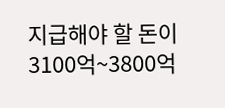지급해야 할 돈이 3100억~3800억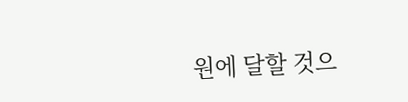원에 달할 것으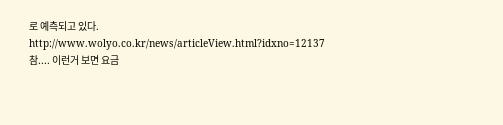로 예측되고 있다.
http://www.wolyo.co.kr/news/articleView.html?idxno=12137
참.... 이런거 보면 요금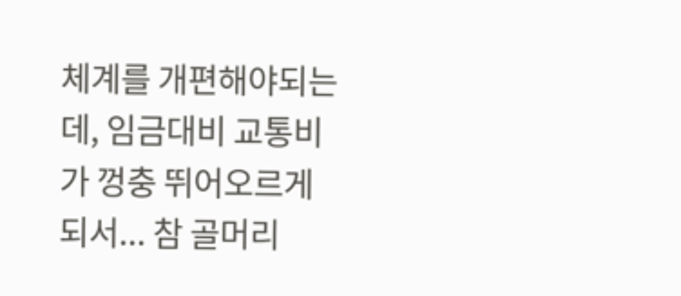체계를 개편해야되는데, 임금대비 교통비가 껑충 뛰어오르게 되서... 참 골머리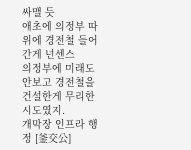싸맬 듯
애초에 의정부 따위에 경전철 들어간게 넌센스
의정부에 미래도 안보고 경전철을 건설한게 무리한 시도였지.
개막장 인프라 행정 [釜交公]